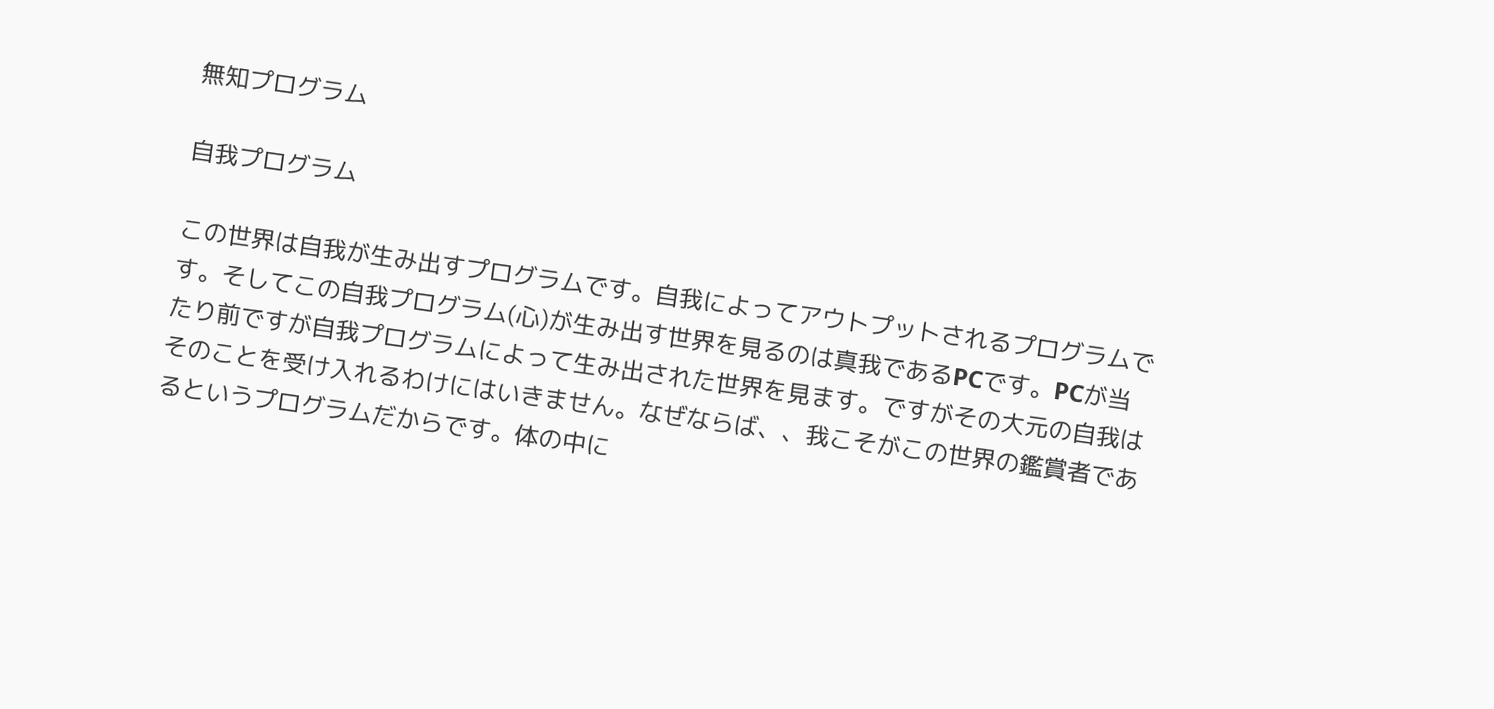無知プログラム

自我プログラム

この世界は自我が生み出すプログラムです。自我によってアウトプットされるプログラムです。そしてこの自我プログラム(心)が生み出す世界を見るのは真我であるPCです。PCが当たり前ですが自我プログラムによって生み出された世界を見ます。ですがその大元の自我はそのことを受け入れるわけにはいきません。なぜならば、、我こそがこの世界の鑑賞者であるというプログラムだからです。体の中に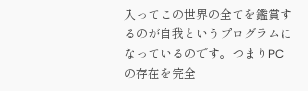入ってこの世界の全てを鑑賞するのが自我というプログラムになっているのです。つまりPC の存在を完全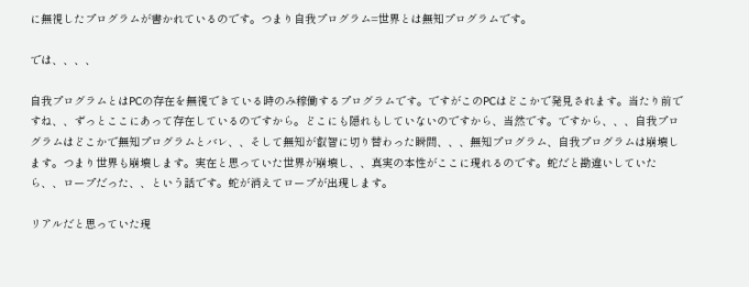に無視したプログラムが書かれているのです。つまり自我プログラム=世界とは無知プログラムです。

では、、、、

自我プログラムとはPCの存在を無視できている時のみ稼働するプログラムです。ですがこのPCはどこかで発見されます。当たり前ですね、、ずっとここにあって存在しているのですから。どこにも隠れもしていないのですから、当然です。ですから、、、自我プログラムはどこかで無知プログラムとバレ、、そして無知が叡智に切り替わった瞬間、、、無知プログラム、自我プログラムは崩壊します。つまり世界も崩壊します。実在と思っていた世界が崩壊し、、真実の本性がここに現れるのです。蛇だと勘違いしていたら、、ロープだった、、という話です。蛇が消えてロープが出現します。

リアルだと思っていた現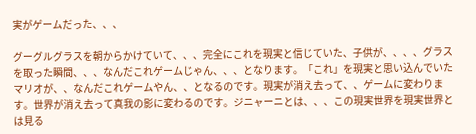実がゲームだった、、、

グーグルグラスを朝からかけていて、、、完全にこれを現実と信じていた、子供が、、、、グラスを取った瞬間、、、なんだこれゲームじゃん、、、となります。「これ」を現実と思い込んでいたマリオが、、なんだこれゲームやん、、となるのです。現実が消え去って、、ゲームに変わります。世界が消え去って真我の影に変わるのです。ジニャーニとは、、、この現実世界を現実世界とは見る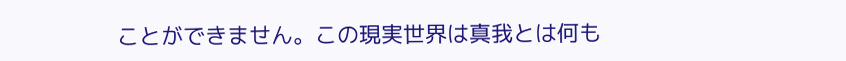ことができません。この現実世界は真我とは何も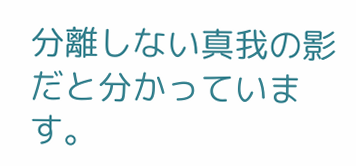分離しない真我の影だと分かっています。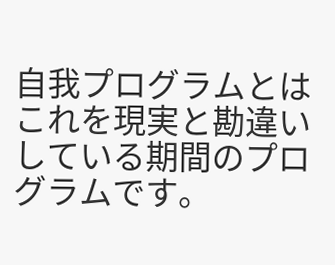自我プログラムとはこれを現実と勘違いしている期間のプログラムです。